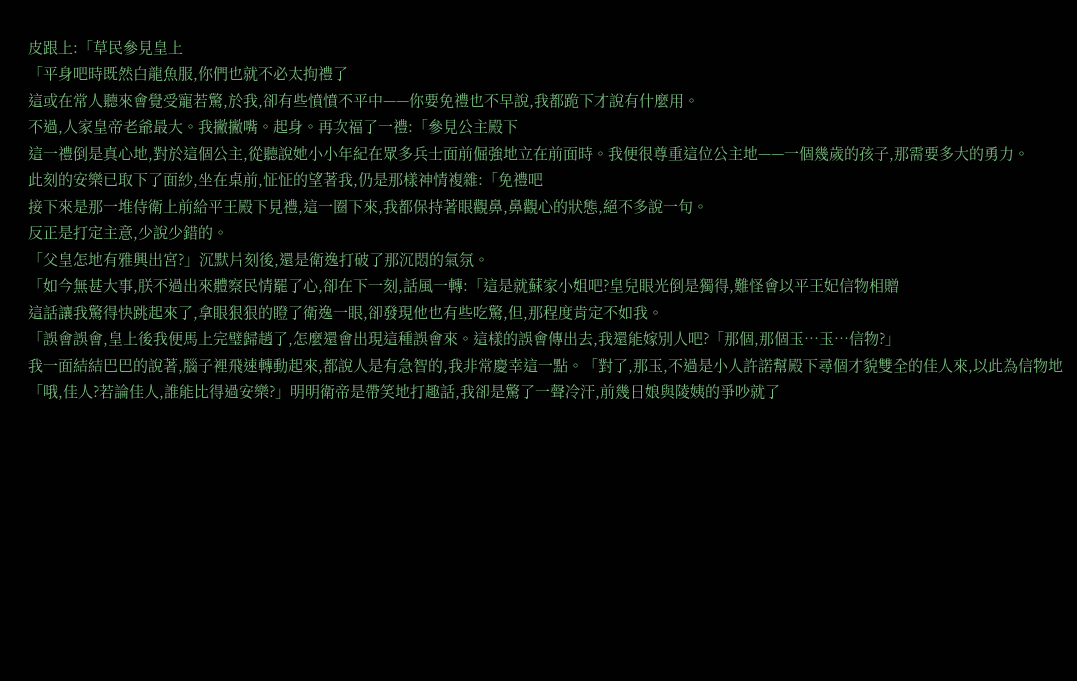皮跟上:「草民參見皇上
「平身吧時既然白龍魚服,你們也就不必太拘禮了
這或在常人聽來會覺受寵若驚,於我,卻有些憤憤不平中——你要免禮也不早說,我都跪下才說有什麼用。
不過,人家皇帝老爺最大。我撇撇嘴。起身。再次福了一禮:「參見公主殿下
這一禮倒是真心地,對於這個公主,從聽說她小小年紀在眾多兵士面前倔強地立在前面時。我便很尊重這位公主地——一個幾歲的孩子,那需要多大的勇力。
此刻的安樂已取下了面紗,坐在桌前,怔怔的望著我,仍是那樣神情複雜:「免禮吧
接下來是那一堆侍衛上前給平王殿下見禮,這一圈下來,我都保持著眼觀鼻,鼻觀心的狀態,絕不多說一句。
反正是打定主意,少說少錯的。
「父皇怎地有雅興出宮?」沉默片刻後,還是衛逸打破了那沉悶的氣氛。
「如今無甚大事,朕不過出來體察民情罷了心,卻在下一刻,話風一轉:「這是就蘇家小姐吧?皇兒眼光倒是獨得,難怪會以平王妃信物相贈
這話讓我驚得快跳起來了,拿眼狠狠的瞪了衛逸一眼,卻發現他也有些吃驚,但,那程度肯定不如我。
「誤會誤會,皇上後我便馬上完璧歸趙了,怎麼還會出現這種誤會來。這樣的誤會傳出去,我還能嫁別人吧?「那個,那個玉…玉…信物?」
我一面結結巴巴的說著,腦子裡飛速轉動起來,都說人是有急智的,我非常慶幸這一點。「對了,那玉,不過是小人許諾幫殿下尋個才貌雙全的佳人來,以此為信物地
「哦,佳人?若論佳人,誰能比得過安樂?」明明衛帝是帶笑地打趣話,我卻是驚了一聲冷汗,前幾日娘與陵姨的爭吵就了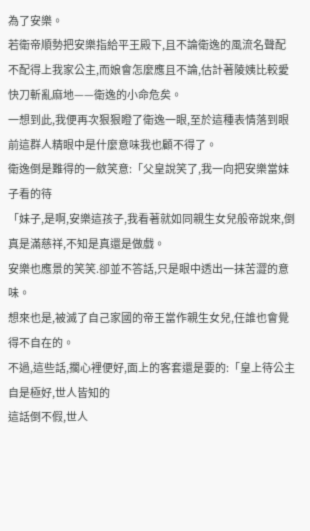為了安樂。
若衛帝順勢把安樂指給平王殿下,且不論衛逸的風流名聲配不配得上我家公主,而娘會怎麼應且不論,估計著陵姨比較愛快刀斬亂麻地——衛逸的小命危矣。
一想到此,我便再次狠狠瞪了衛逸一眼,至於這種表情落到眼前這群人精眼中是什麼意味我也顧不得了。
衛逸倒是難得的一斂笑意:「父皇說笑了,我一向把安樂當妹子看的待
「妹子,是啊,安樂這孩子,我看著就如同親生女兒般帝說來,倒真是滿慈祥,不知是真還是做戲。
安樂也應景的笑笑.卻並不答話,只是眼中透出一抹苦澀的意味。
想來也是,被滅了自己家國的帝王當作親生女兒,任誰也會覺得不自在的。
不過,這些話,擱心裡便好,面上的客套還是要的:「皇上待公主自是極好,世人皆知的
這話倒不假,世人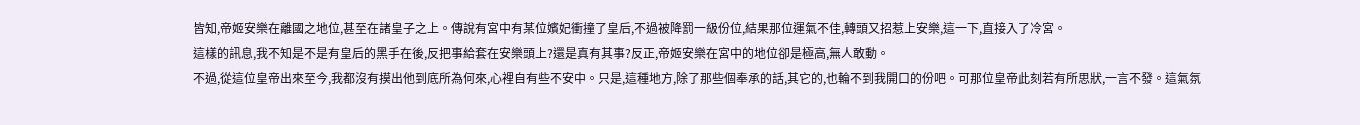皆知,帝姬安樂在離國之地位,甚至在諸皇子之上。傳說有宮中有某位嬪妃衝撞了皇后,不過被降罰一級份位,結果那位運氣不佳,轉頭又招惹上安樂,這一下,直接入了冷宮。
這樣的訊息,我不知是不是有皇后的黑手在後,反把事給套在安樂頭上?還是真有其事?反正,帝姬安樂在宮中的地位卻是極高,無人敢動。
不過,從這位皇帝出來至今,我都沒有摸出他到底所為何來,心裡自有些不安中。只是,這種地方,除了那些個奉承的話,其它的,也輪不到我開口的份吧。可那位皇帝此刻若有所思狀,一言不發。這氣氛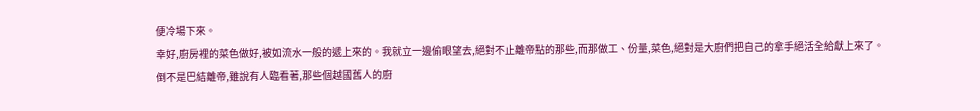便冷場下來。
幸好,廚房裡的菜色做好,被如流水一般的遞上來的。我就立一邊偷眼望去,絕對不止離帝點的那些,而那做工、份量,菜色,絕對是大廚們把自己的拿手絕活全給獻上來了。
倒不是巴結離帝,雖說有人臨看著,那些個越國舊人的廚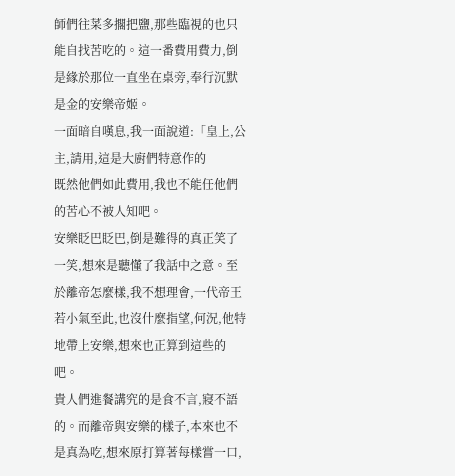師們往菜多擱把鹽,那些臨視的也只能自找苦吃的。這一番費用費力,倒是緣於那位一直坐在桌旁,奉行沉默是金的安樂帝姬。
一面暗自嘆息,我一面說道:「皇上,公主,請用,這是大廚們特意作的
既然他們如此費用,我也不能任他們的苦心不被人知吧。
安樂眨巴眨巴,倒是難得的真正笑了一笑,想來是聽懂了我話中之意。至於離帝怎麼樣,我不想理會,一代帝王若小氣至此,也沒什麼指望,何況,他特地帶上安樂,想來也正算到這些的吧。
貴人們進餐講究的是食不言,寢不語的。而離帝與安樂的樣子,本來也不是真為吃,想來原打算著每樣嘗一口,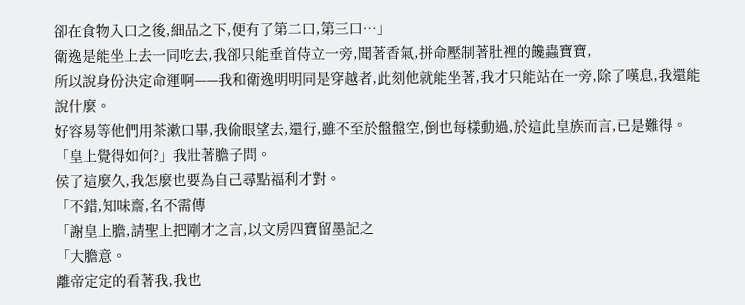卻在食物入口之後,細品之下,便有了第二口,第三口…」
衛逸是能坐上去一同吃去,我卻只能垂首侍立一旁,聞著香氣,拼命壓制著肚裡的饞蟲寶寶,
所以說身份決定命運啊——我和衛逸明明同是穿越者,此刻他就能坐著,我才只能站在一旁,除了嘆息,我還能說什麼。
好容易等他們用茶漱口畢,我偷眼望去,還行,雖不至於盤盤空,倒也每樣動過,於這此皇族而言,已是難得。
「皇上覺得如何?」我壯著膽子問。
侯了這麼久,我怎麼也要為自己尋點福利才對。
「不錯,知味齋,名不需傳
「謝皇上膽,請聖上把剛才之言,以文房四寶留墨記之
「大膽意。
離帝定定的看著我,我也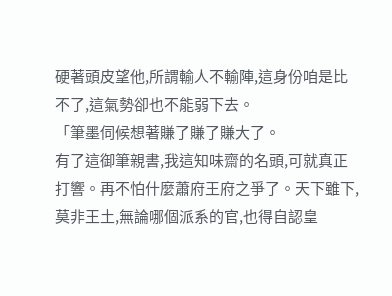硬著頭皮望他,所謂輸人不輸陣,這身份咱是比不了,這氣勢卻也不能弱下去。
「筆墨伺候想著賺了賺了賺大了。
有了這御筆親書,我這知味齋的名頭,可就真正打響。再不怕什麼蕭府王府之爭了。天下雖下,莫非王土,無論哪個派系的官,也得自認皇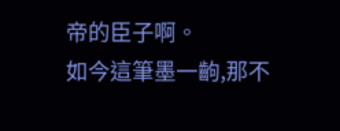帝的臣子啊。
如今這筆墨一齣,那不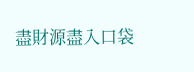盡財源盡入口袋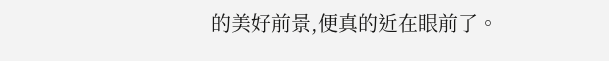的美好前景,便真的近在眼前了。